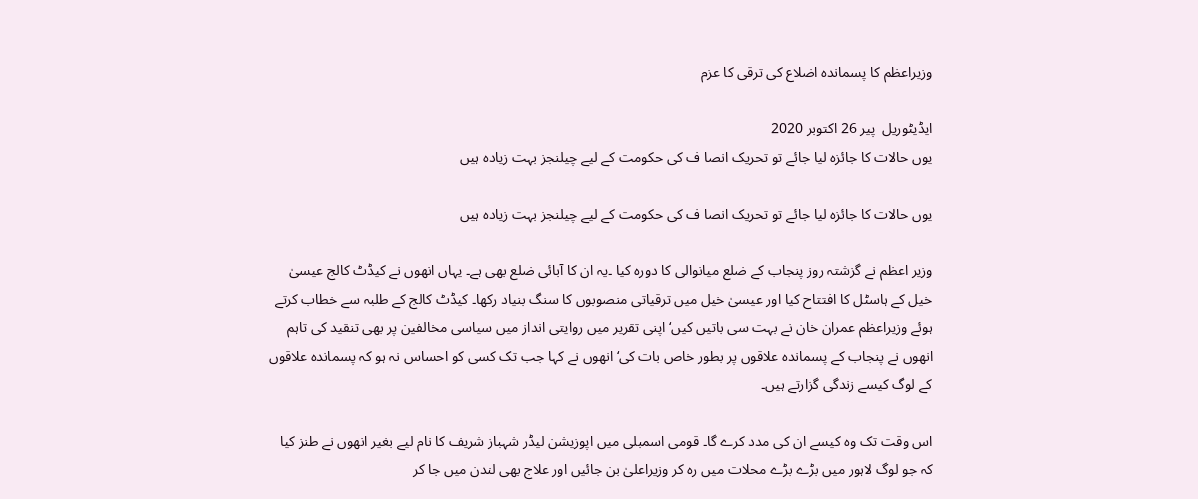وزیراعظم کا پسماندہ اضلاع کی ترقی کا عزم

ایڈیٹوریل  پير 26 اکتوبر 2020
یوں حالات کا جائزہ لیا جائے تو تحریک انصا ف کی حکومت کے لیے چیلنجز بہت زیادہ ہیں

یوں حالات کا جائزہ لیا جائے تو تحریک انصا ف کی حکومت کے لیے چیلنجز بہت زیادہ ہیں

وزیر اعظم نے گزشتہ روز پنجاب کے ضلع میانوالی کا دورہ کیا ۔یہ ان کا آبائی ضلع بھی ہے۔ یہاں انھوں نے کیڈٹ کالج عیسیٰ خیل کے ہاسٹل کا افتتاح کیا اور عیسیٰ خیل میں ترقیاتی منصوبوں کا سنگ بنیاد رکھا۔ کیڈٹ کالج کے طلبہ سے خطاب کرتے ہوئے وزیراعظم عمران خان نے بہت سی باتیں کیں‘ اپنی تقریر میں روایتی انداز میں سیاسی مخالفین پر بھی تنقید کی تاہم انھوں نے پنجاب کے پسماندہ علاقوں پر بطور خاص بات کی‘ انھوں نے کہا جب تک کسی کو احساس نہ ہو کہ پسماندہ علاقوں کے لوگ کیسے زندگی گزارتے ہیں۔

اس وقت تک وہ کیسے ان کی مدد کرے گا۔ قومی اسمبلی میں اپوزیشن لیڈر شہباز شریف کا نام لیے بغیر انھوں نے طنز کیا کہ جو لوگ لاہور میں بڑے بڑے محلات میں رہ کر وزیراعلیٰ بن جائیں اور علاج بھی لندن میں جا کر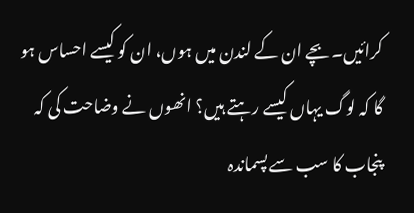کرائیں۔بچے ان کے لندن میں ہوں، ان کو کیسے احساس ہو گا کہ لوگ یہاں کیسے رہتے ہیں؟ انھوں نے وضاحت کی کہ پنجاب کا سب سے پسماندہ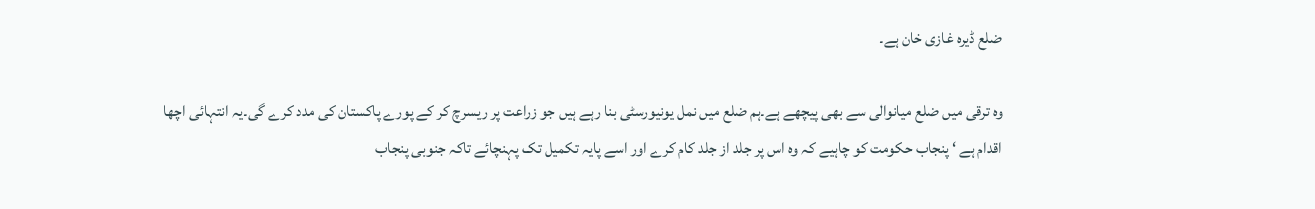ضلع ڈیرہ غازی خان ہے۔

وہ ترقی میں ضلع میانوالی سے بھی پیچھے ہے۔ہم ضلع میں نمل یونیورسٹی بنا رہے ہیں جو زراعت پر ریسرچ کر کے پورے پاکستان کی مدد کرے گی۔یہ انتہائی اچھا اقدام ہے ‘ پنجاب حکومت کو چاہیے کہ وہ اس پر جلد از جلد کام کرے اور اسے پایہ تکمیل تک پہنچائے تاکہ جنوبی پنجاب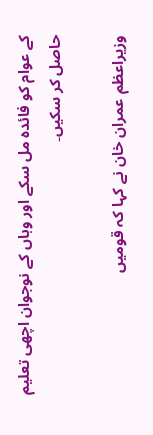کے عوام کو فائدہ مل سکے اور وہاں کے نوجوان اچھی تعلیم حاصل کر سکیں۔

وزیراعظم عمران خان نے کہا کہ قومیں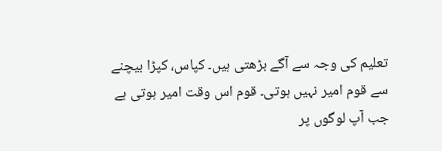تعلیم کی وجہ سے آگے بڑھتی ہیں۔ کپاس، کپڑا بیچنے سے قوم امیر نہیں ہوتی۔ قوم اس وقت امیر ہوتی ہے جب آپ لوگوں پر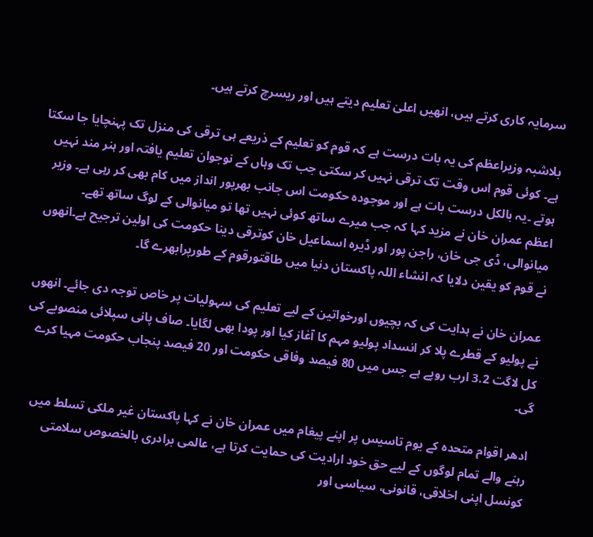سرمایہ کاری کرتے ہیں، انھیں اعلیٰ تعلیم دیتے ہیں اور ریسرچ کرتے ہیں۔

بلاشبہ وزیراعظم کی یہ بات درست ہے کہ قوم کو تعلیم کے ذریعے ہی ترقی کی منزل تک پہنچایا جا سکتا ہے۔ کوئی قوم اس وقت تک ترقی نہیں کر سکتی جب تک وہاں کے نوجوان تعلیم یافتہ اور ہنر مند نہیں ہوتے ۔یہ بالکل درست بات ہے اور موجودہ حکومت اس جانب بھرپور انداز میں کام بھی کر رہی ہے۔ وزیر اعظم عمران خان نے مزید کہا کہ جب میرے ساتھ کوئی نہیں تھا تو میانوالی کے لوگ ساتھ تھے۔ میانوالی، ڈی جی خان، راجن پور اور ڈیرہ اسماعیل خان کوترقی دینا حکومت کی اولین ترجیح ہے۔انھوں نے قوم کو یقین دلایا کہ انشاء اللہ پاکستان دنیا میں طاقتورقوم کے طورپرابھرے گا۔

عمران خان نے ہدایت کی کہ بچیوں اورخواتین کے لیے تعلیم کی سہولیات پر خاص توجہ دی جائے۔ انھوں نے پولیو کے قطرے پلا کر انسداد پولیو مہم کا آغاز کیا اور پودا بھی لگایا۔ صاف پانی سپلائی منصوبے کی کل لاگت 3.2 ارب روپے ہے جس میں 80 فیصد وفاقی حکومت اور 20 فیصد پنجاب حکومت مہیا کرے گی۔

ادھر اقوام متحدہ کے یوم تاسیس پر اپنے پیغام میں عمران خان نے کہا پاکستان غیر ملکی تسلط میں رہنے والے تمام لوگوں کے لیے حق خود ارادیت کی حمایت کرتا ہے، عالمی برادری بالخصوص سلامتی کونسل اپنی اخلاقی، قانونی، سیاسی اور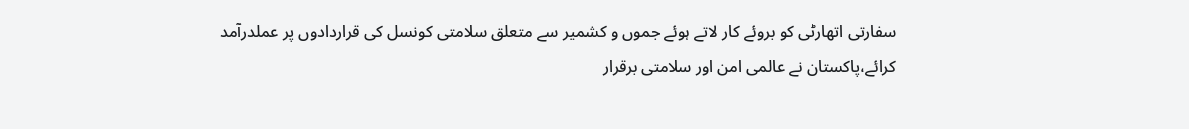سفارتی اتھارٹی کو بروئے کار لاتے ہوئے جموں و کشمیر سے متعلق سلامتی کونسل کی قراردادوں پر عملدرآمد کرائے،پاکستان نے عالمی امن اور سلامتی برقرار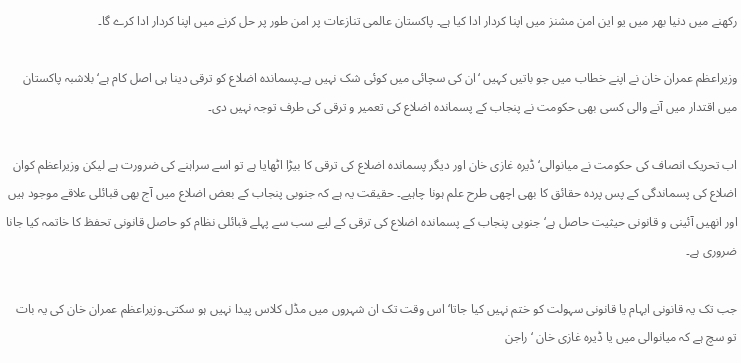رکھنے میں دنیا بھر میں یو این امن مشنز میں اپنا کردار ادا کیا ہے۔ پاکستان عالمی تنازعات پر امن طور پر حل کرنے میں اپنا کردار ادا کرے گا۔

وزیراعظم عمران خان نے اپنے خطاب میں جو باتیں کہیں ‘ان کی سچائی میں کوئی شک نہیں ہے۔پسماندہ اضلاع کو ترقی دینا ہی اصل کام ہے‘ بلاشبہ پاکستان میں اقتدار میں آنے والی کسی بھی حکومت نے پنجاب کے پسماندہ اضلاع کی تعمیر و ترقی کی طرف توجہ نہیں دی۔

اب تحریک انصاف کی حکومت نے میانوالی‘ ڈیرہ غازی خان اور دیگر پسماندہ اضلاع کی ترقی کا بیڑا اٹھایا ہے تو اسے سراہنے کی ضرورت ہے لیکن وزیراعظم کوان اضلاع کی پسماندگی کے پس پردہ حقائق کا بھی اچھی طرح علم ہونا چاہیے۔ حقیقت یہ ہے کہ جنوبی پنجاب کے بعض اضلاع میں آج بھی قبائلی علاقے موجود ہیں اور انھیں آئینی و قانونی حیثیت حاصل ہے‘ جنوبی پنجاب کے پسماندہ اضلاع کی ترقی کے لیے سب سے پہلے قبائلی نظام کو حاصل قانونی تحفظ کا خاتمہ کیا جانا ضروری ہے۔

جب تک یہ قانونی ابہام یا قانونی سہولت کو ختم نہیں کیا جاتا‘ اس وقت تک ان شہروں میں مڈل کلاس پیدا نہیں ہو سکتی۔وزیراعظم عمران خان کی یہ بات تو سچ ہے کہ میانوالی میں یا ڈیرہ غازی خان ‘راجن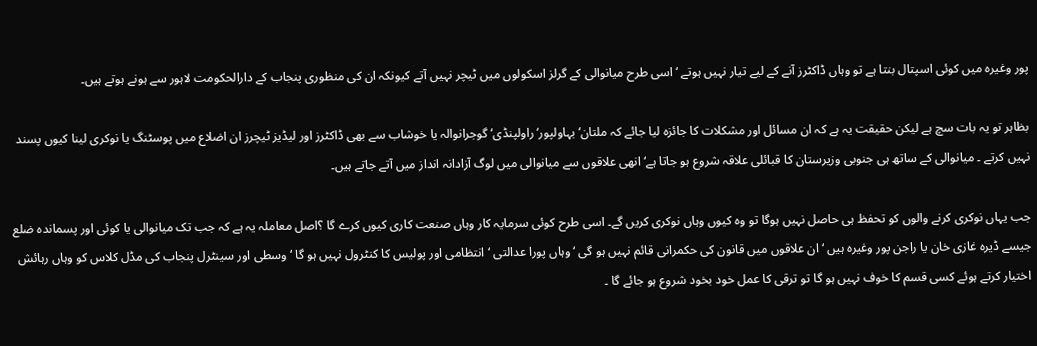پور وغیرہ میں کوئی اسپتال بنتا ہے تو وہاں ڈاکٹرز آنے کے لیے تیار نہیں ہوتے ‘اسی طرح میانوالی کے گرلز اسکولوں میں ٹیچر نہیں آتے کیونکہ ان کی منظوری پنجاب کے دارالحکومت لاہور سے ہونے ہوتے ہیں۔

بظاہر تو یہ بات سچ ہے لیکن حقیقت یہ ہے کہ ان مسائل اور مشکلات کا جائزہ لیا جائے کہ ملتان‘ بہاولپور‘راولپنڈی‘ گوجرانوالہ یا خوشاب سے بھی ڈاکٹرز اور لیڈیز ٹیچرز ان اضلاع میں پوسٹنگ یا نوکری لینا کیوں پسند نہیں کرتے ۔ میانوالی کے ساتھ ہی جنوبی وزیرستان کا قبائلی علاقہ شروع ہو جاتا ہے‘ انھی علاقوں سے میانوالی میں لوگ آزادانہ انداز میں آتے جاتے ہیں۔

جب یہاں نوکری کرنے والوں کو تحفظ ہی حاصل نہیں ہوگا تو وہ کیوں وہاں نوکری کریں گے۔ اسی طرح کوئی سرمایہ کار وہاں صنعت کاری کیوں کرے گا ؟اصل معاملہ یہ ہے کہ جب تک میانوالی یا کوئی اور پسماندہ ضلع جیسے ڈیرہ غازی خان یا راجن پور وغیرہ ہیں ‘ ان علاقوں میں قانون کی حکمرانی قائم نہیں ہو گی ‘ وہاں پورا عدالتی ‘انتظامی اور پولیس کا کنٹرول نہیں ہو گا ‘ وسطی اور سینٹرل پنجاب کی مڈل کلاس کو وہاں رہائش اختیار کرتے ہوئے کسی قسم کا خوف نہیں ہو گا تو ترقی کا عمل خود بخود شروع ہو جائے گا ۔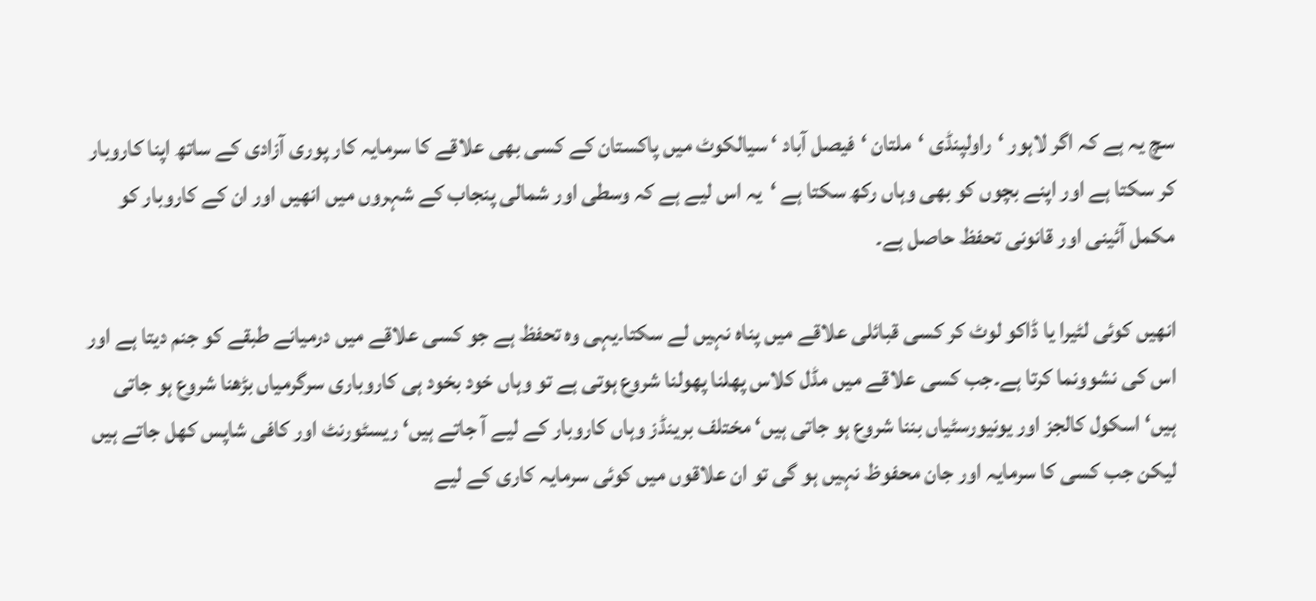سچ یہ ہے کہ اگر لاہور ‘راولپنڈی ‘ملتان ‘فیصل آباد ‘ سیالکوٹ میں پاکستان کے کسی بھی علاقے کا سرمایہ کار پوری آزادی کے ساتھ اپنا کاروبار کر سکتا ہے اور اپنے بچوں کو بھی وہاں رکھ سکتا ہے ‘یہ اس لیے ہے کہ وسطی اور شمالی پنجاب کے شہروں میں انھیں اور ان کے کاروبار کو مکمل آئینی اور قانونی تحفظ حاصل ہے۔

انھیں کوئی لٹیرا یا ڈاکو لوٹ کر کسی قبائلی علاقے میں پناہ نہیں لے سکتا۔یہی وہ تحفظ ہے جو کسی علاقے میں درمیانے طبقے کو جنم دیتا ہے اور اس کی نشوونما کرتا ہے۔جب کسی علاقے میں مڈل کلاس پھلنا پھولنا شروع ہوتی ہے تو وہاں خود بخود ہی کاروباری سرگرمیاں بڑھنا شروع ہو جاتی ہیں‘ اسکول کالجز اور یونیورسٹیاں بننا شروع ہو جاتی ہیں‘ مختلف برینڈز وہاں کاروبار کے لیے آ جاتے ہیں‘ ریسٹورنٹ اور کافی شاپس کھل جاتے ہیں لیکن جب کسی کا سرمایہ اور جان محفوظ نہیں ہو گی تو ان علاقوں میں کوئی سرمایہ کاری کے لیے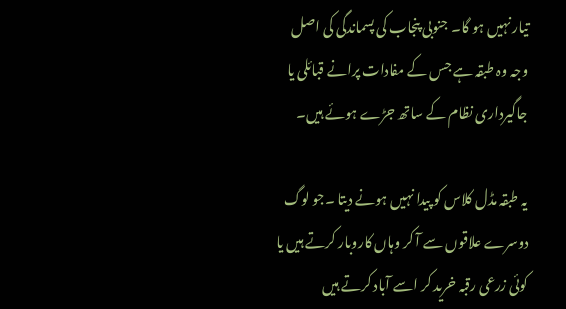تیار نہیں ہو گا۔ جنوبی پنجاب کی پسماندگی کی اصل وجہ وہ طبقہ ہے جس کے مفادات پرانے قبائلی یا جاگیرداری نظام کے ساتھ جڑے ہوئے ہیں۔

یہ طبقہ مڈل کلاس کو پیدا نہیں ہونے دیتا ۔جو لوگ دوسرے علاقوں سے آ کر وہاں کاروبار کرتے ہیں یا کوئی زرعی رقبہ خرید کر اسے آباد کرتے ہیں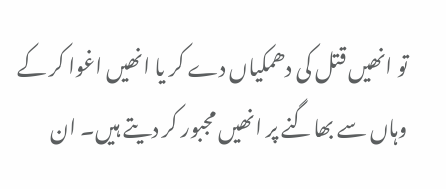تو انھیں قتل کی دھمکیاں دے کر یا انھیں اغوا کر کے وہاں سے بھاگنے پر انھیں مجبور کر دیتے ہیں۔ ان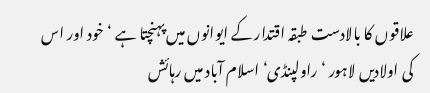علاقوں کا بالادست طبقہ اقتدار کے ایوانوں میں پہنچتا ہے ‘ خود اور اس کی اولادیں لاہور ‘راولپنڈی‘ اسلام آباد میں رہائش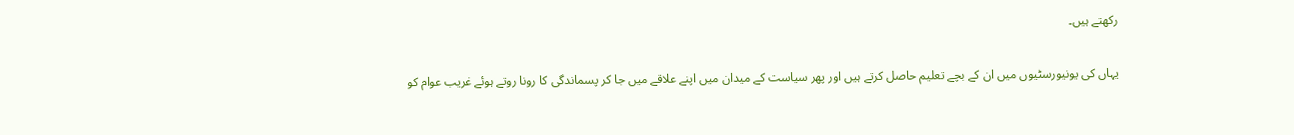رکھتے ہیں۔

یہاں کی یونیورسٹیوں میں ان کے بچے تعلیم حاصل کرتے ہیں اور پھر سیاست کے میدان میں اپنے علاقے میں جا کر پسماندگی کا رونا روتے ہوئے غریب عوام کو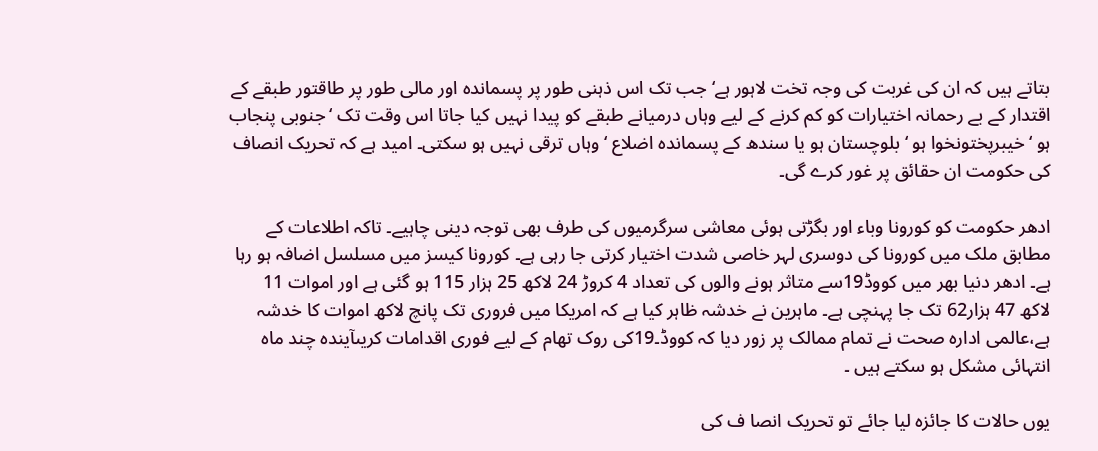بتاتے ہیں کہ ان کی غربت کی وجہ تخت لاہور ہے‘ جب تک اس ذہنی طور پر پسماندہ اور مالی طور پر طاقتور طبقے کے اقتدار کے بے رحمانہ اختیارات کو کم کرنے کے لیے وہاں درمیانے طبقے کو پیدا نہیں کیا جاتا اس وقت تک ‘جنوبی پنجاب ہو ‘خیبرپختونخوا ہو ‘بلوچستان ہو یا سندھ کے پسماندہ اضلاع ‘ وہاں ترقی نہیں ہو سکتی۔ امید ہے کہ تحریک انصاف کی حکومت ان حقائق پر غور کرے گی۔

ادھر حکومت کو کورونا وباء اور بگڑتی ہوئی معاشی سرگرمیوں کی طرف بھی توجہ دینی چاہیے۔ تاکہ اطلاعات کے مطابق ملک میں کورونا کی دوسری لہر خاصی شدت اختیار کرتی جا رہی ہے۔ کورونا کیسز میں مسلسل اضافہ ہو رہا ہے۔ ادھر دنیا بھر میں کووڈ19سے متاثر ہونے والوں کی تعداد 4 کروڑ 24 لاکھ 25 ہزار 115 ہو گئی ہے اور اموات 11 لاکھ 47 ہزار62 تک جا پہنچی ہے۔ ماہرین نے خدشہ ظاہر کیا ہے کہ امریکا میں فروری تک پانچ لاکھ اموات کا خدشہ ہے،عالمی ادارہ صحت نے تمام ممالک پر زور دیا کہ کووڈ۔19کی روک تھام کے لیے فوری اقدامات کریںآیندہ چند ماہ انتہائی مشکل ہو سکتے ہیں ۔

یوں حالات کا جائزہ لیا جائے تو تحریک انصا ف کی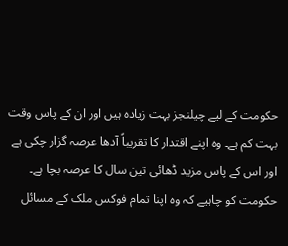حکومت کے لیے چیلنجز بہت زیادہ ہیں اور ان کے پاس وقت بہت کم ہے۔ وہ اپنے اقتدار کا تقریباً آدھا عرصہ گزار چکی ہے اور اس کے پاس مزید ڈھائی تین سال کا عرصہ بچا ہے۔ حکومت کو چاہیے کہ وہ اپنا تمام فوکس ملک کے مسائل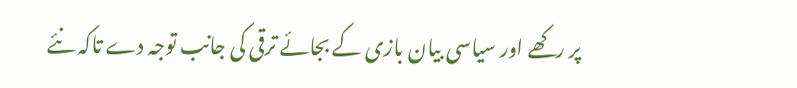پر رکھے اور سیاسی بیان بازی کے بجائے ترقی کی جانب توجہ دے تاکہ نئے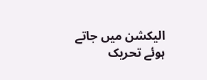الیکشن میں جاتے ہوئے تحریک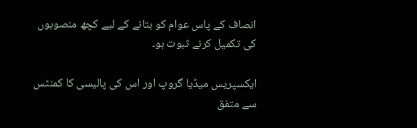انصاف کے پاس عوام کو بتانے کے لیے کچھ منصوبوں کی تکمیل کرنے ثبوت ہو۔

ایکسپریس میڈیا گروپ اور اس کی پالیسی کا کمنٹس سے متفق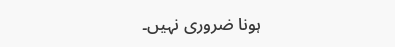ہونا ضروری نہیں۔